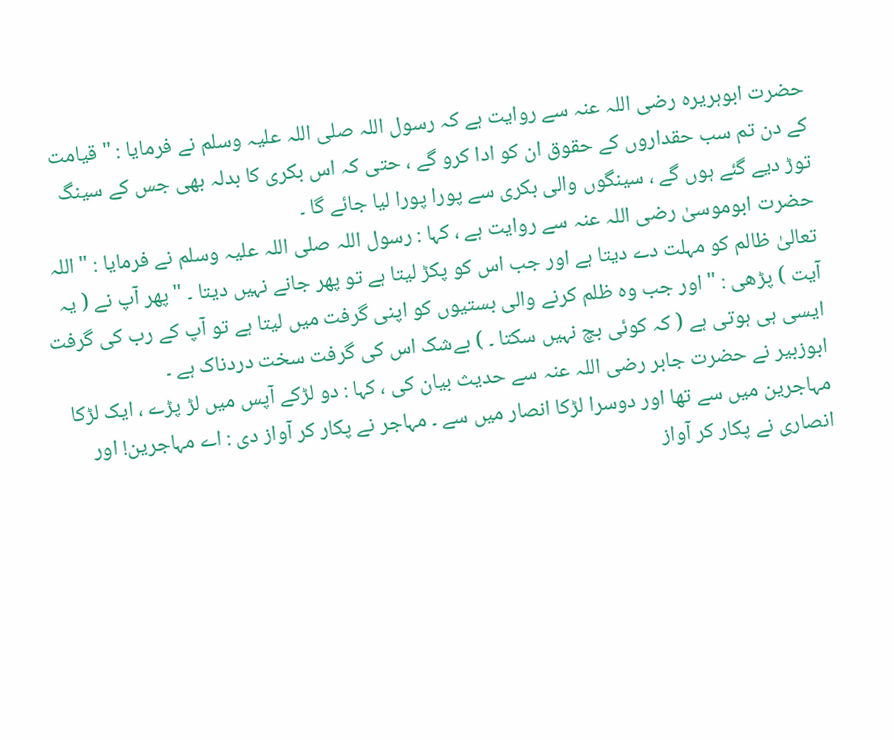حضرت ابوہریرہ رضی اللہ عنہ سے روایت ہے کہ رسول اللہ صلی اللہ علیہ وسلم نے فرمایا : " قیامت کے دن تم سب حقداروں کے حقوق ان کو ادا کرو گے ، حتی کہ اس بکری کا بدلہ بھی جس کے سینگ توڑ دیے گئے ہوں گے ، سینگوں والی بکری سے پورا پورا لیا جائے گا ۔
حضرت ابوموسیٰ رضی اللہ عنہ سے روایت ہے ، کہا : رسول اللہ صلی اللہ علیہ وسلم نے فرمایا : " اللہ تعالیٰ ظالم کو مہلت دے دیتا ہے اور جب اس کو پکڑ لیتا ہے تو پھر جانے نہیں دیتا ۔ " پھر آپ نے ( یہ آیت ) پڑھی : " اور جب وہ ظلم کرنے والی بستیوں کو اپنی گرفت میں لیتا ہے تو آپ کے رب کی گرفت ایسی ہی ہوتی ہے ( کہ کوئی بچ نہیں سکتا ۔ ) بےشک اس کی گرفت سخت دردناک ہے ۔
ابوزبیر نے حضرت جابر رضی اللہ عنہ سے حدیث بیان کی ، کہا : دو لڑکے آپس میں لڑ پڑے ، ایک لڑکا مہاجرین میں سے تھا اور دوسرا لڑکا انصار میں سے ۔ مہاجر نے پکار کر آواز دی : اے مہاجرین! اور انصاری نے پکار کر آواز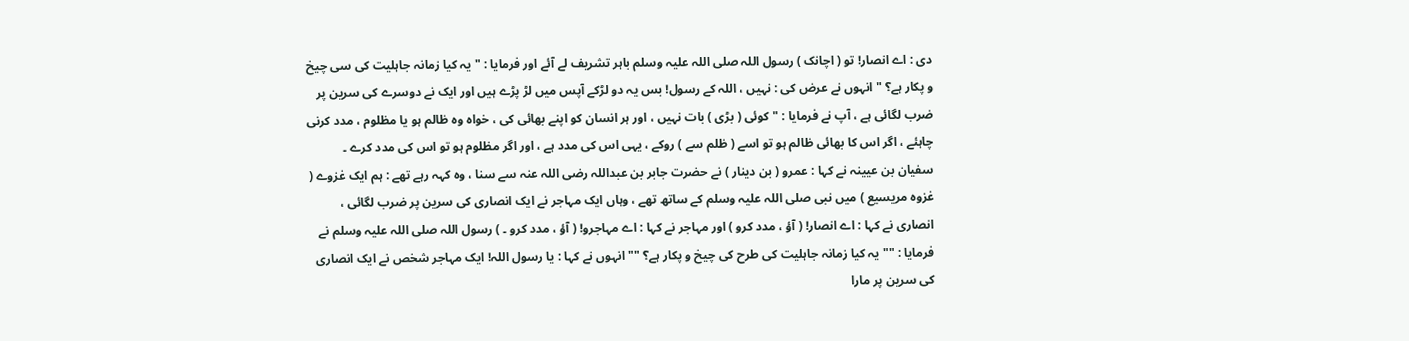دی : اے انصار! تو ( اچانک ) رسول اللہ صلی اللہ علیہ وسلم باہر تشریف لے آئے اور فرمایا : " یہ کیا زمانہ جاہلیت کی سی چیخ و پکار ہے؟ " انہوں نے عرض کی : نہیں ، اللہ کے رسول! بس یہ دو لڑکے آپس میں لڑ پڑے ہیں اور ایک نے دوسرے کی سرین پر ضرب لگائی ہے ، آپ نے فرمایا : " کوئی ( بڑی ) بات نہیں ، اور ہر انسان کو اپنے بھائی کی ، خواہ وہ ظالم ہو یا مظلوم ، مدد کرنی چاہئے ، اگر اس کا بھائی ظالم ہو تو اسے ( ظلم سے ) روکے ، یہی اس کی مدد ہے ، اور اگر مظلوم ہو تو اس کی مدد کرے ۔
سفیان بن عیینہ نے کہا : عمرو ( بن دینار ) نے حضرت جابر بن عبداللہ رضی اللہ عنہ سے سنا ، وہ کہہ رہے تھے : ہم ایک غزوے ( غزوہ مریسیع ) میں نبی صلی اللہ علیہ وسلم کے ساتھ تھے ، وہاں ایک مہاجر نے ایک انصاری کی سرین پر ضرب لگائی ، انصاری نے کہا : اے انصار! ( آؤ ، مدد کرو ) اور مہاجر نے کہا : اے مہاجرو! ( آؤ ، مدد کرو ۔ ) رسول اللہ صلی اللہ علیہ وسلم نے فرمایا : "" یہ کیا زمانہ جاہلیت کی طرح کی چیخ و پکار ہے؟ "" انہوں نے کہا : یا رسول اللہ! ایک مہاجر شخص نے ایک انصاری کی سرین پر مارا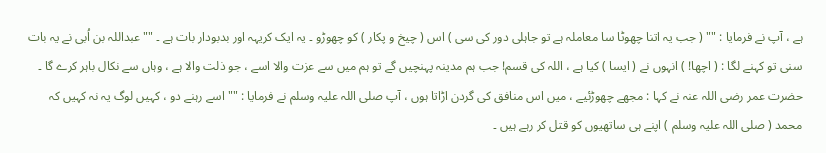ہے ، آپ نے فرمایا : "" ( جب یہ اتنا چھوٹا سا معاملہ ہے تو جاہلی دور کی سی ) اس ( چیخ و پکار ) کو چھوڑو ۔ یہ ایک کریہہ اور بدبودار بات ہے ۔ "" عبداللہ بن اُبی نے یہ بات سنی تو کہنے لگا : ( اچھا! ) انہوں نے ( ایسا ) کیا ہے ، اللہ کی قسم! جب ہم مدینہ پہنچیں گے تو ہم میں سے عزت والا اسے ، جو ذلت والا ہے ، وہاں سے نکال باہر کرے گا ۔ حضرت عمر رضی اللہ عنہ نے کہا : مجھے چھوڑئیے ، میں اس منافق کی گردن اڑاتا ہوں ، آپ صلی اللہ علیہ وسلم نے فرمایا : "" اسے رہنے دو ، کہیں لوگ یہ نہ کہیں کہ محمد ( صلی اللہ علیہ وسلم ) اپنے ہی ساتھیوں کو قتل کر رہے ہیں ۔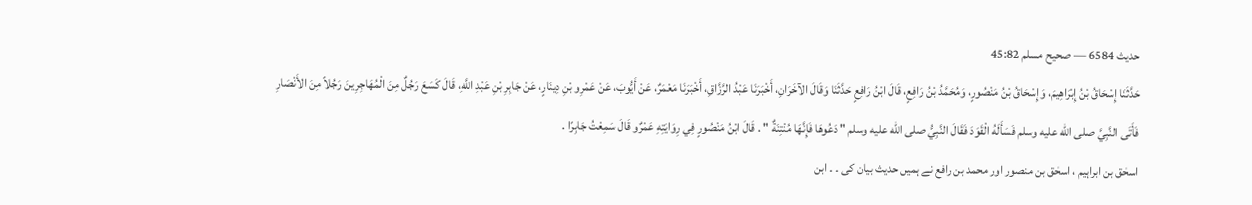حدیث 6584 — صحيح مسلم 45:82
حَدَّثَنَا إِسْحَاقُ بْنُ إِبْرَاهِيمَ، وَإِسْحَاقُ بْنُ مَنْصُورٍ، وَمُحَمَّدُ بْنُ رَافِعٍ، قَالَ ابْنُ رَافِعٍ حَدَّثَنَا وَقَالَ الآخَرَانِ، أَخْبَرَنَا عَبْدُ الرَّزَّاقِ، أَخْبَرَنَا مَعْمَرٌ، عَنْ أَيُّوبَ، عَنْ عَمْرِو بْنِ دِينَارٍ، عَنْ جَابِرِ بْنِ عَبْدِ اللَّهِ، قَالَ كَسَعَ رَجُلٌ مِنَ الْمُهَاجِرِينَ رَجُلاً مِنَ الأَنْصَارِ فَأَتَى النَّبِيَّ صلى الله عليه وسلم فَسَأَلَهُ الْقَوَدَ فَقَالَ النَّبِيُّ صلى الله عليه وسلم " دَعُوهَا فَإِنَّهَا مُنْتِنَةٌ " . قَالَ ابْنُ مَنْصُورٍ فِي رِوَايَتِهِ عَمْرٌو قَالَ سَمِعْتُ جَابِرًا .
اسحٰق بن ابراہیم ، اسحٰق بن منصور اور محمد بن رافع نے ہمیں حدیث بیان کی ۔ ۔ ابن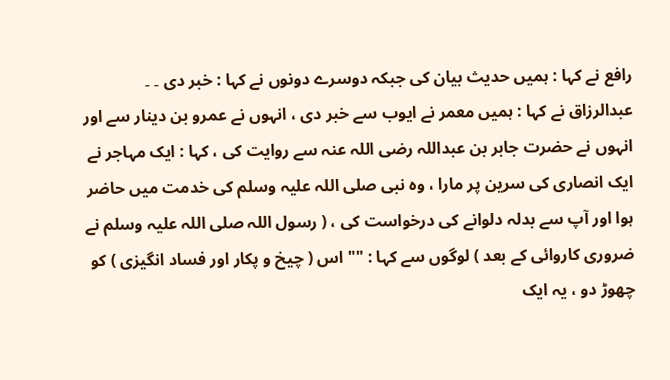رافع نے کہا : ہمیں حدیث بیان کی جبکہ دوسرے دونوں نے کہا : خبر دی ۔ ۔ عبدالرزاق نے کہا : ہمیں معمر نے ایوب سے خبر دی ، انہوں نے عمرو بن دینار سے اور انہوں نے حضرت جابر بن عبداللہ رضی اللہ عنہ سے روایت کی ، کہا : ایک مہاجر نے ایک انصاری کی سرین پر مارا ، وہ نبی صلی اللہ علیہ وسلم کی خدمت میں حاضر ہوا اور آپ سے بدلہ دلوانے کی درخواست کی ، ( رسول اللہ صلی اللہ علیہ وسلم نے ضروری کاروائی کے بعد ) لوگوں سے کہا : "" اس ( چیخ و پکار اور فساد انگیزی ) کو چھوڑ دو ، یہ ایک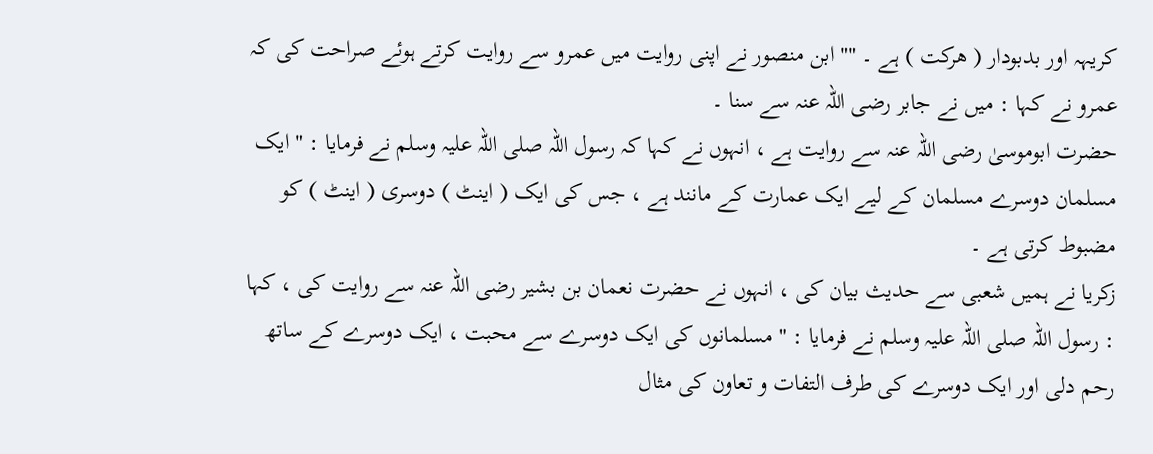کریہہ اور بدبودار ( ھرکت ) ہے ۔ "" ابن منصور نے اپنی روایت میں عمرو سے روایت کرتے ہوئے صراحت کی کہ عمرو نے کہا : میں نے جابر رضی اللہ عنہ سے سنا ۔
حضرت ابوموسیٰ رضی اللہ عنہ سے روایت ہے ، انہوں نے کہا کہ رسول اللہ صلی اللہ علیہ وسلم نے فرمایا : " ایک مسلمان دوسرے مسلمان کے لیے ایک عمارت کے مانند ہے ، جس کی ایک ( اینٹ ) دوسری ( اینٹ ) کو مضبوط کرتی ہے ۔
زکریا نے ہمیں شعبی سے حدیث بیان کی ، انہوں نے حضرت نعمان بن بشیر رضی اللہ عنہ سے روایت کی ، کہا : رسول اللہ صلی اللہ علیہ وسلم نے فرمایا : " مسلمانوں کی ایک دوسرے سے محبت ، ایک دوسرے کے ساتھ رحم دلی اور ایک دوسرے کی طرف التفات و تعاون کی مثال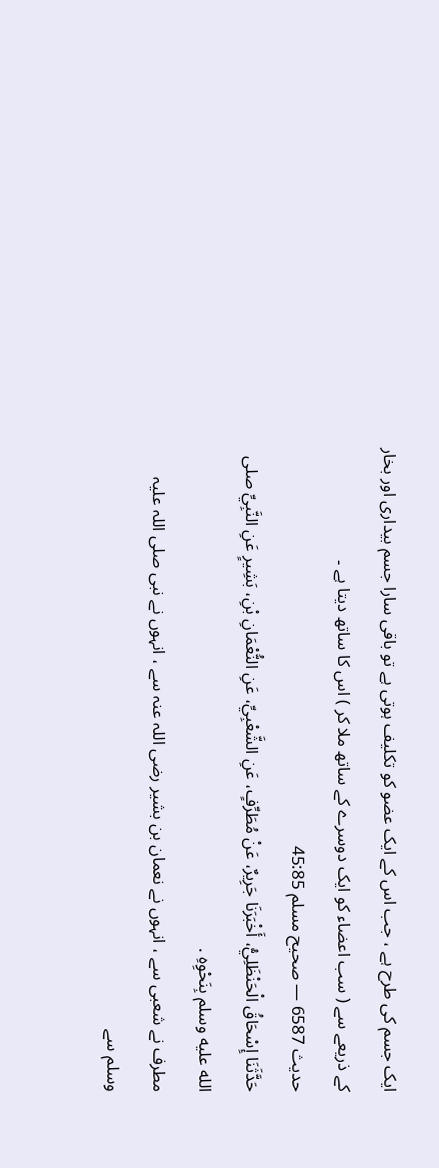ایک جسم کی طرح ہے ، جب اس کے ایک عضو کو تکلیف ہوتی ہے تو باقی سارا جسم بیداری اور بخار کے ذریعے سے ( سب اعضاء کو ایک دوسرے کے ساتھ ملا کر ) اس کا ساتھ دیتا ہے ۔
حدیث 6587 — صحيح مسلم 45:85
حَدَّثَنَا إِسْحَاقُ الْحَنْظَلِيُّ، أَخْبَرَنَا جَرِيرٌ، عَنْ مُطَرِّفٍ، عَنِ الشَّعْبِيِّ، عَنِ النُّعْمَانِ بْنِ، بَشِيرٍ عَنِ النَّبِيِّ صلى الله عليه وسلم بِنَحْوِهِ .
مطرف نے شعبی سے ، انہوں نے نعمان بن بشیر رضی اللہ عنہ سے ، انہوں نے نبی صلی اللہ علیہ وسلم سے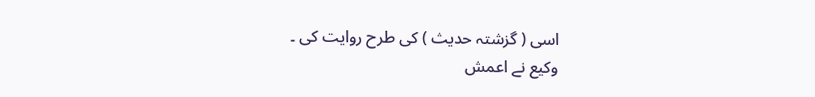اسی ( گزشتہ حدیث ) کی طرح روایت کی ۔
وکیع نے اعمش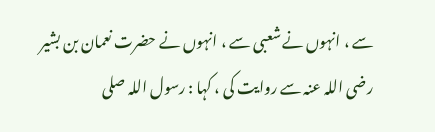سے ، انہوں نے شعبی سے ، انہوں نے حضرت نعمان بن بشیر رضی اللہ عنہ سے روایت کی ، کہا : رسول اللہ صلی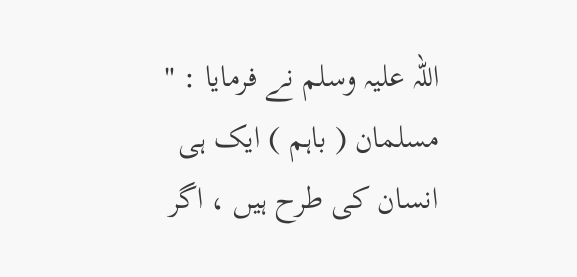اللہ علیہ وسلم نے فرمایا : " مسلمان ( باہم ) ایک ہی انسان کی طرح ہیں ، اگر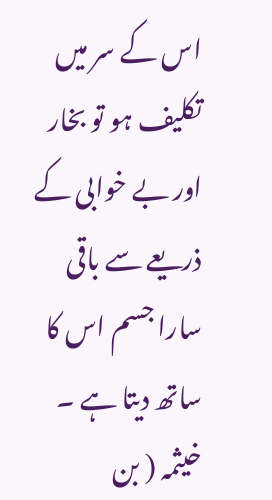اس کے سر میں تکلیف ہو تو بخار اور بے خوابی کے ذریعے سے باقی سارا جسم اس کا ساتھ دیتا ہے ۔
خیثمہ ( بن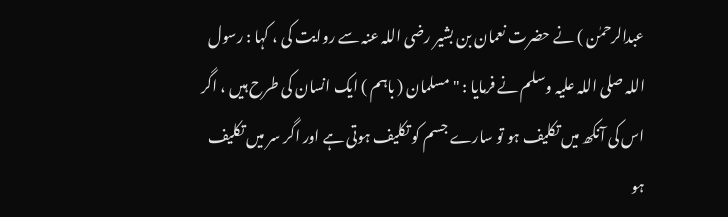عبدالرحمٰن ) نے حضرت نعمان بن بشیر رضی اللہ عنہ سے روایت کی ، کہا : رسول اللہ صلی اللہ علیہ وسلم نے فرمایا : " مسلمان ( باہم ) ایک انسان کی طرح ہیں ، اگر اس کی آنکھ میں تکلیف ہو تو سارے جسم کو تکلیف ہوتی ہے اور اگر سر میں تکلیف ہو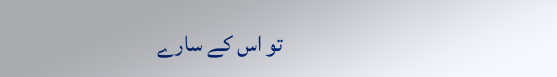تو اس کے سارے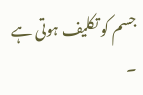جسم کو تکلیف ہوتی ہے ۔